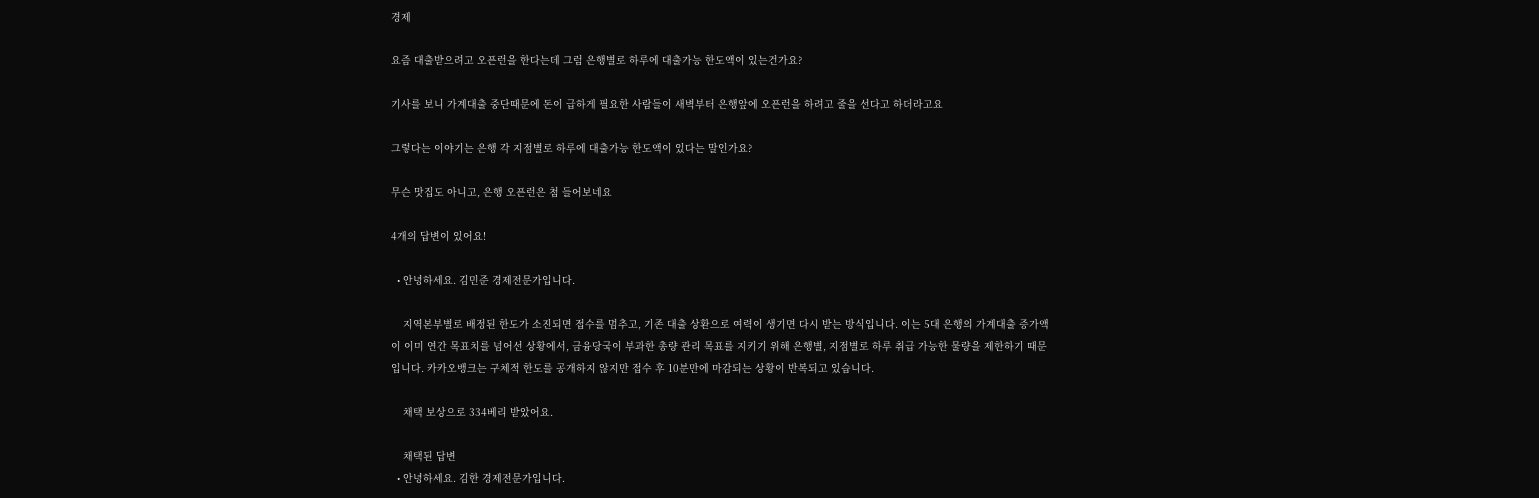경제

요즘 대출받으려고 오픈런을 한다는데 그럼 은행별로 하루에 대출가능 한도액이 있는건가요?

기사를 보니 가계대출 중단때문에 돈이 급하게 필요한 사람들이 새벽부터 은행앞에 오픈런을 하려고 줄을 선다고 하더라고요

그렇다는 이야기는 은행 각 지점별로 하루에 대출가능 한도액이 있다는 말인가요?

무슨 맛집도 아니고, 은행 오픈런은 첨 들어보네요

4개의 답변이 있어요!

  • 안녕하세요. 김민준 경제전문가입니다.

    지역본부별로 배정된 한도가 소진되면 접수를 멈추고, 기존 대출 상환으로 여력이 생기면 다시 받는 방식입니다. 이는 5대 은행의 가계대출 증가액이 이미 연간 목표치를 넘어선 상황에서, 금융당국이 부과한 총량 관리 목표를 지키기 위해 은행별, 지점별로 하루 취급 가능한 물량을 제한하기 때문입니다. 카카오뱅크는 구체적 한도를 공개하지 않지만 접수 후 10분만에 마감되는 상황이 반복되고 있습니다.

    채택 보상으로 334베리 받았어요.

    채택된 답변
  • 안녕하세요. 김한 경제전문가입니다.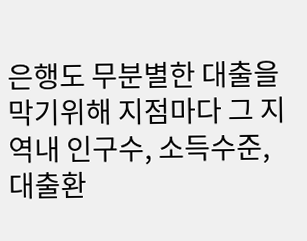은행도 무분별한 대출을 막기위해 지점마다 그 지역내 인구수, 소득수준, 대출환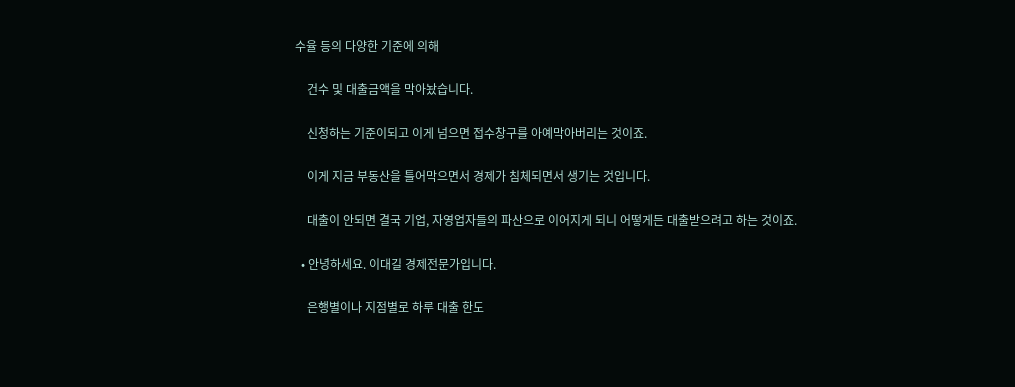수율 등의 다양한 기준에 의해

    건수 및 대출금액을 막아놨습니다.

    신청하는 기준이되고 이게 넘으면 접수창구를 아예막아버리는 것이죠.

    이게 지금 부동산을 틀어막으면서 경제가 침체되면서 생기는 것입니다.

    대출이 안되면 결국 기업, 자영업자들의 파산으로 이어지게 되니 어떻게든 대출받으려고 하는 것이죠.

  • 안녕하세요. 이대길 경제전문가입니다.

    은행별이나 지점별로 하루 대출 한도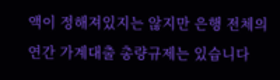액이 정해져있지는 않지만 은행 전체의 연간 가계대출 총량규제는 있습니다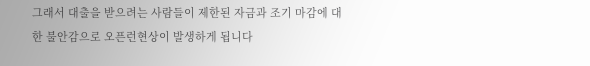그래서 대출을 받으려는 사람들이 제한된 자금과 조기 마감에 대한 불안감으로 오픈런현상이 발생하게 됩니다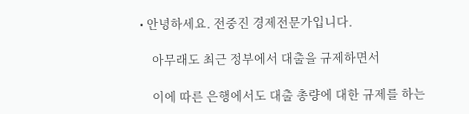• 안녕하세요. 전중진 경제전문가입니다.

    아무래도 최근 정부에서 대출을 규제하면서

    이에 따른 은행에서도 대출 총량에 대한 규제를 하는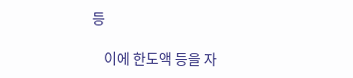등

    이에 한도액 등을 자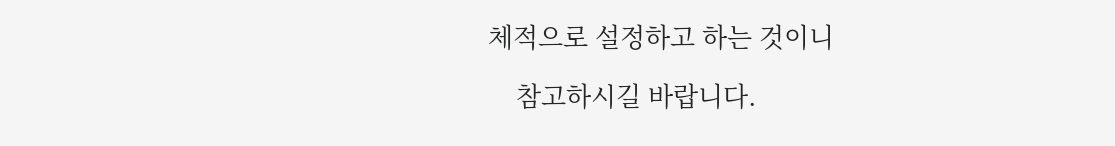체적으로 설정하고 하는 것이니

    참고하시길 바랍니다.